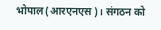भोपाल(आरएनएस)। संगठन को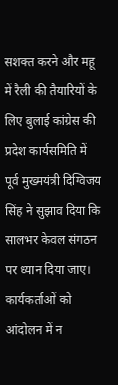सशक्त करने और महू में रैली की तैयारियों के लिए बुलाई कांग्रेस की प्रदेश कार्यसमिति में पूर्व मुख्मयंत्री दिग्विजय सिंह ने सुझाव दिया कि सालभर केवल संगठन पर ध्यान दिया जाए। कार्यकर्ताओं को आंदोलन में न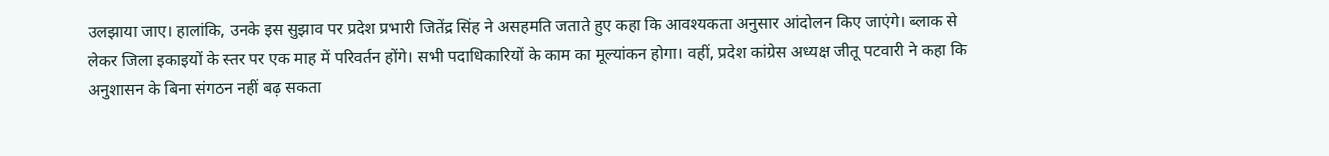उलझाया जाए। हालांकि, उनके इस सुझाव पर प्रदेश प्रभारी जितेंद्र सिंह ने असहमति जताते हुए कहा कि आवश्यकता अनुसार आंदोलन किए जाएंगे। ब्लाक से लेकर जिला इकाइयों के स्तर पर एक माह में परिवर्तन होंगे। सभी पदाधिकारियों के काम का मूल्यांकन होगा। वहीं, प्रदेश कांग्रेस अध्यक्ष जीतू पटवारी ने कहा कि अनुशासन के बिना संगठन नहीं बढ़ सकता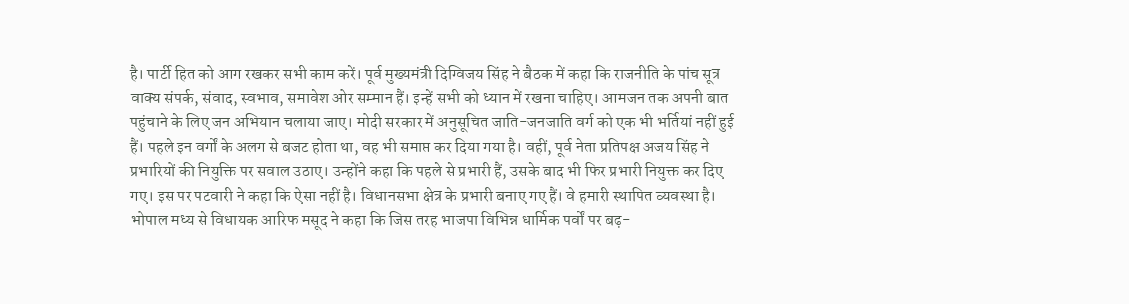है। पार्टी हित को आग रखकर सभी काम करें। पूर्व मुख्यमंत्री दिग्विजय सिंह ने बैठक में कहा कि राजनीति के पांच सूत्र वाक्य संपर्क, संवाद, स्वभाव, समावेश ओर सम्मान हैं। इन्हें सभी को ध्यान में रखना चाहिए। आमजन तक अपनी बात पहुंचाने के लिए जन अभियान चलाया जाए। मोदी सरकार में अनुसूचित जाति-जनजाति वर्ग को एक भी भर्तियां नहीं हुई हैं। पहले इन वर्गों के अलग से बजट होता था, वह भी समाप्त कर दिया गया है। वहीं, पूर्व नेता प्रतिपक्ष अजय सिंह ने प्रभारियों की नियुक्ति पर सवाल उठाए। उन्होंने कहा कि पहले से प्रभारी हैं, उसके बाद भी फिर प्रभारी नियुक्त कर दिए गए। इस पर पटवारी ने कहा कि ऐसा नहीं है। विधानसभा क्षेत्र के प्रभारी बनाए गए हैं। वे हमारी स्थापित व्यवस्था है। भोपाल मध्य से विधायक आरिफ मसूद ने कहा कि जिस तरह भाजपा विभिन्न धार्मिक पर्वों पर बढ़-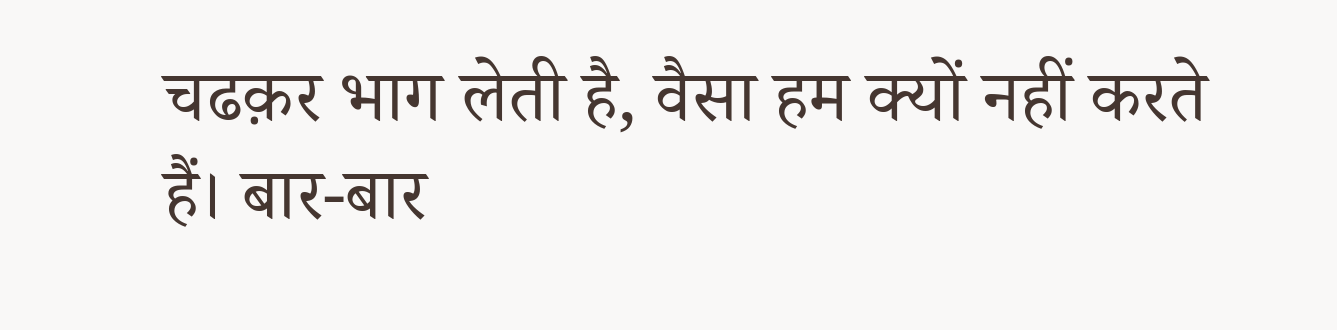चढक़र भाग लेती है, वैसा हम क्यों नहीं करते हैं। बार-बार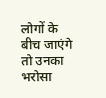लोगों के बीच जाएंगे तो उनका भरोसा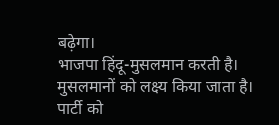बढ़ेगा।
भाजपा हिंदू-मुसलमान करती है। मुसलमानों को लक्ष्य किया जाता है। पार्टी को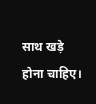साथ खड़े होना चाहिए।